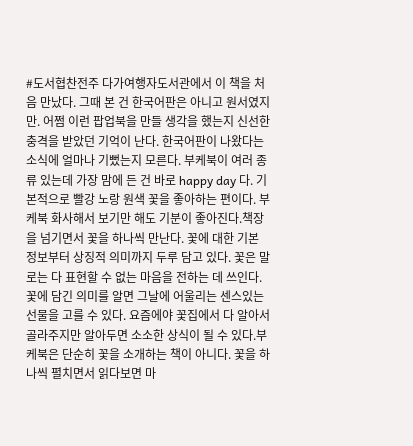#도서협찬전주 다가여행자도서관에서 이 책을 처음 만났다. 그때 본 건 한국어판은 아니고 원서였지만. 어쩜 이런 팝업북을 만들 생각을 했는지 신선한 충격을 받았던 기억이 난다. 한국어판이 나왔다는 소식에 얼마나 기뻤는지 모른다. 부케북이 여러 종류 있는데 가장 맘에 든 건 바로 happy day 다. 기본적으로 빨강 노랑 원색 꽃을 좋아하는 편이다. 부케북 화사해서 보기만 해도 기분이 좋아진다.책장을 넘기면서 꽃을 하나씩 만난다. 꽃에 대한 기본 정보부터 상징적 의미까지 두루 담고 있다. 꽃은 말로는 다 표현할 수 없는 마음을 전하는 데 쓰인다. 꽃에 담긴 의미를 알면 그날에 어울리는 센스있는 선물을 고를 수 있다. 요즘에야 꽃집에서 다 알아서 골라주지만 알아두면 소소한 상식이 될 수 있다.부케북은 단순히 꽃을 소개하는 책이 아니다. 꽃을 하나씩 펼치면서 읽다보면 마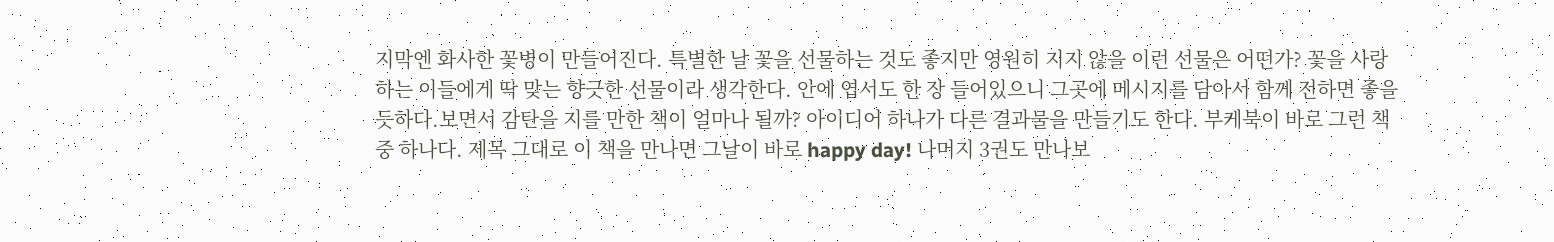지막엔 화사한 꽃병이 만들어진다. 특별한 날 꽃을 선물하는 것도 좋지만 영원히 지지 않을 이런 선물은 어떤가? 꽃을 사랑하는 이들에게 딱 맞는 향긋한 선물이라 생각한다. 안에 엽서도 한 장 들어있으니 그곳에 메시지를 담아서 함께 전하면 좋을 듯하다.보면서 감탄을 지를 만한 책이 얼마나 될까? 아이디어 하나가 다른 결과물을 만들기도 한다. 부케북이 바로 그런 책 중 하나다. 제목 그대로 이 책을 만나면 그날이 바로 happy day! 나머지 3권도 만나보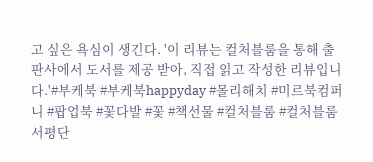고 싶은 욕심이 생긴다. '이 리뷰는 컬처블룸을 통해 출판사에서 도서를 제공 받아, 직접 읽고 작성한 리뷰입니다.'#부케북 #부케북happyday #몰리해치 #미르북컴퍼니 #팝업북 #꽃다발 #꽃 #책선물 #컬처블룸 #컬처블룸서평단